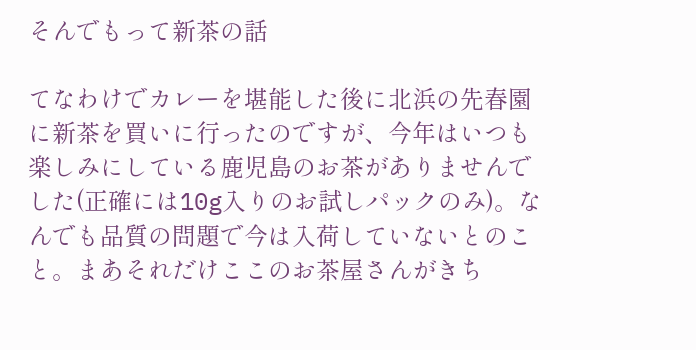そんでもって新茶の話

てなわけでカレーを堪能した後に北浜の先春園に新茶を買いに行ったのですが、今年はいつも楽しみにしている鹿児島のお茶がありませんでした(正確には10g入りのお試しパックのみ)。なんでも品質の問題で今は入荷していないとのこと。まあそれだけここのお茶屋さんがきち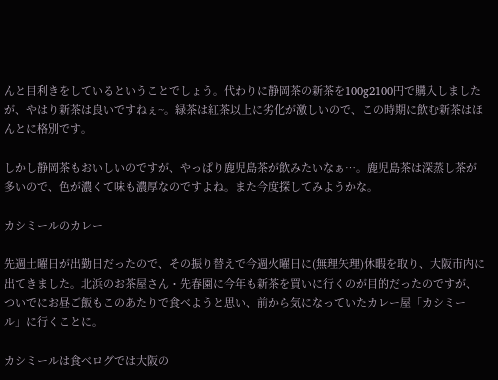んと目利きをしているということでしょう。代わりに静岡茶の新茶を100g2100円で購入しましたが、やはり新茶は良いですねぇ~。緑茶は紅茶以上に劣化が激しいので、この時期に飲む新茶はほんとに格別です。

しかし静岡茶もおいしいのですが、やっぱり鹿児島茶が飲みたいなぁ…。鹿児島茶は深蒸し茶が多いので、色が濃くて味も濃厚なのですよね。また今度探してみようかな。

カシミールのカレー

先週土曜日が出勤日だったので、その振り替えで今週火曜日に(無理矢理)休暇を取り、大阪市内に出てきました。北浜のお茶屋さん・先春園に今年も新茶を買いに行くのが目的だったのですが、ついでにお昼ご飯もこのあたりで食べようと思い、前から気になっていたカレー屋「カシミール」に行くことに。

カシミールは食べログでは大阪の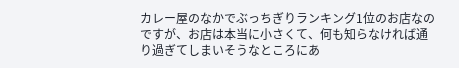カレー屋のなかでぶっちぎりランキング1位のお店なのですが、お店は本当に小さくて、何も知らなければ通り過ぎてしまいそうなところにあ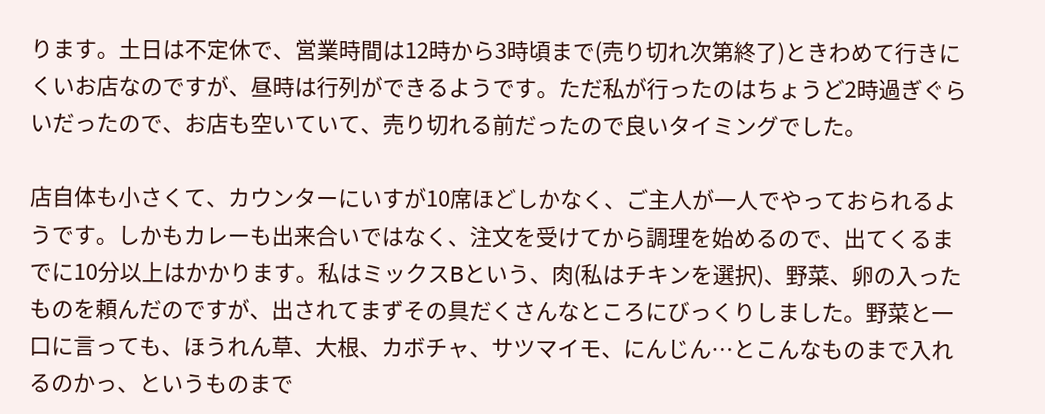ります。土日は不定休で、営業時間は12時から3時頃まで(売り切れ次第終了)ときわめて行きにくいお店なのですが、昼時は行列ができるようです。ただ私が行ったのはちょうど2時過ぎぐらいだったので、お店も空いていて、売り切れる前だったので良いタイミングでした。

店自体も小さくて、カウンターにいすが10席ほどしかなく、ご主人が一人でやっておられるようです。しかもカレーも出来合いではなく、注文を受けてから調理を始めるので、出てくるまでに10分以上はかかります。私はミックスBという、肉(私はチキンを選択)、野菜、卵の入ったものを頼んだのですが、出されてまずその具だくさんなところにびっくりしました。野菜と一口に言っても、ほうれん草、大根、カボチャ、サツマイモ、にんじん…とこんなものまで入れるのかっ、というものまで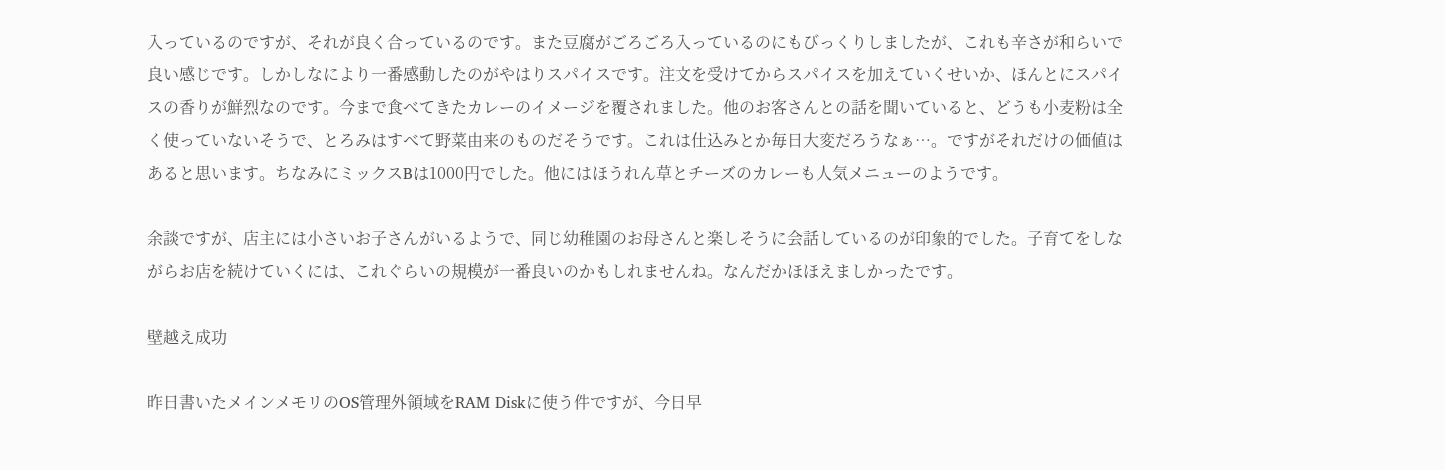入っているのですが、それが良く合っているのです。また豆腐がごろごろ入っているのにもびっくりしましたが、これも辛さが和らいで良い感じです。しかしなにより一番感動したのがやはりスパイスです。注文を受けてからスパイスを加えていくせいか、ほんとにスパイスの香りが鮮烈なのです。今まで食べてきたカレーのイメージを覆されました。他のお客さんとの話を聞いていると、どうも小麦粉は全く使っていないそうで、とろみはすべて野菜由来のものだそうです。これは仕込みとか毎日大変だろうなぁ…。ですがそれだけの価値はあると思います。ちなみにミックスBは1000円でした。他にはほうれん草とチーズのカレーも人気メニューのようです。

余談ですが、店主には小さいお子さんがいるようで、同じ幼稚園のお母さんと楽しそうに会話しているのが印象的でした。子育てをしながらお店を続けていくには、これぐらいの規模が一番良いのかもしれませんね。なんだかほほえましかったです。

壁越え成功

昨日書いたメインメモリのOS管理外領域をRAM Diskに使う件ですが、今日早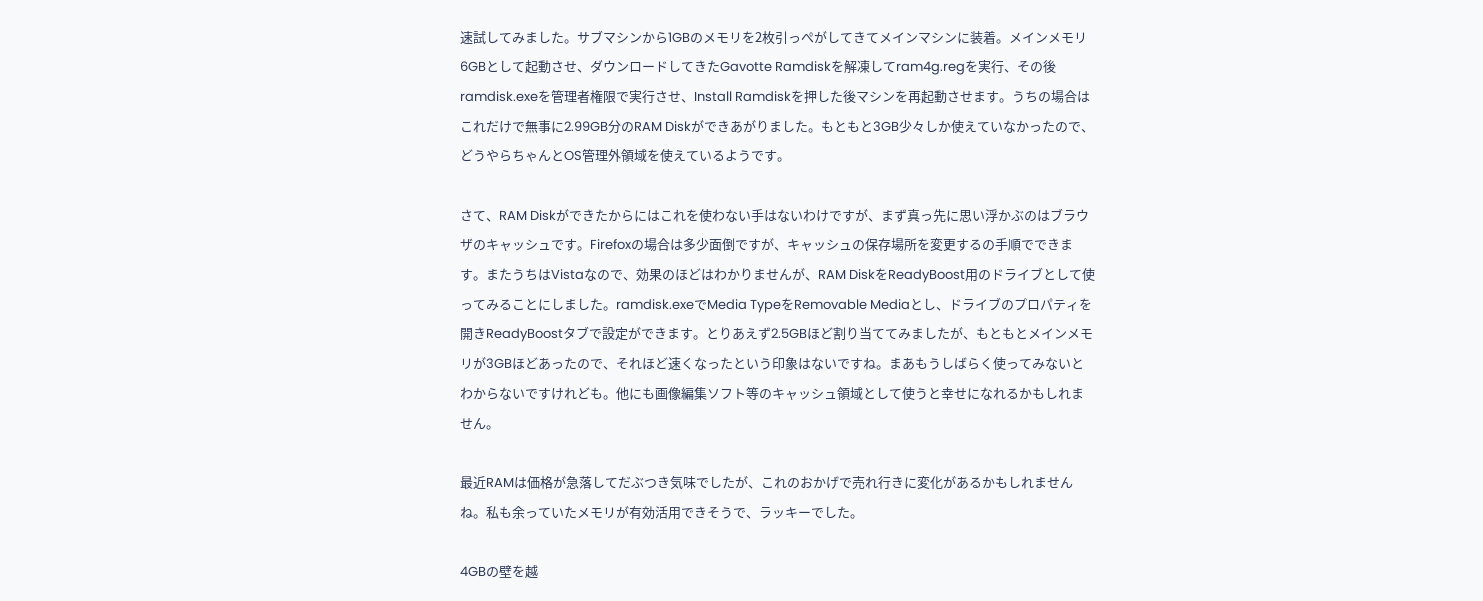速試してみました。サブマシンから1GBのメモリを2枚引っぺがしてきてメインマシンに装着。メインメモリ6GBとして起動させ、ダウンロードしてきたGavotte Ramdiskを解凍してram4g.regを実行、その後ramdisk.exeを管理者権限で実行させ、Install Ramdiskを押した後マシンを再起動させます。うちの場合はこれだけで無事に2.99GB分のRAM Diskができあがりました。もともと3GB少々しか使えていなかったので、どうやらちゃんとOS管理外領域を使えているようです。

さて、RAM Diskができたからにはこれを使わない手はないわけですが、まず真っ先に思い浮かぶのはブラウザのキャッシュです。Firefoxの場合は多少面倒ですが、キャッシュの保存場所を変更するの手順でできます。またうちはVistaなので、効果のほどはわかりませんが、RAM DiskをReadyBoost用のドライブとして使ってみることにしました。ramdisk.exeでMedia TypeをRemovable Mediaとし、ドライブのプロパティを開きReadyBoostタブで設定ができます。とりあえず2.5GBほど割り当ててみましたが、もともとメインメモリが3GBほどあったので、それほど速くなったという印象はないですね。まあもうしばらく使ってみないとわからないですけれども。他にも画像編集ソフト等のキャッシュ領域として使うと幸せになれるかもしれません。

最近RAMは価格が急落してだぶつき気味でしたが、これのおかげで売れ行きに変化があるかもしれませんね。私も余っていたメモリが有効活用できそうで、ラッキーでした。

4GBの壁を越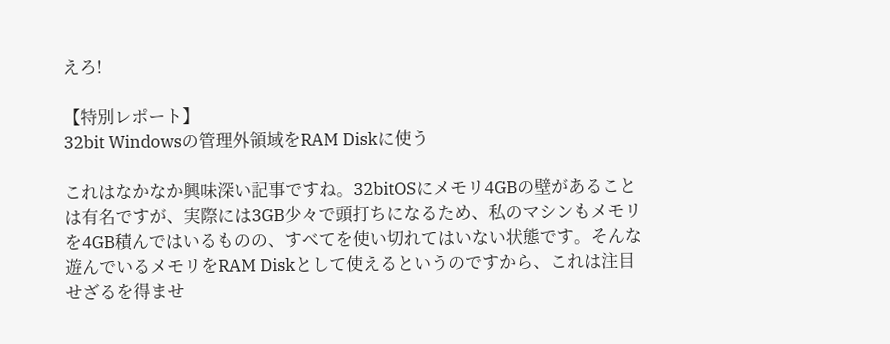えろ!

【特別レポート】
32bit Windowsの管理外領域をRAM Diskに使う

これはなかなか興味深い記事ですね。32bitOSにメモリ4GBの壁があることは有名ですが、実際には3GB少々で頭打ちになるため、私のマシンもメモリを4GB積んではいるものの、すべてを使い切れてはいない状態です。そんな遊んでいるメモリをRAM Diskとして使えるというのですから、これは注目せざるを得ませ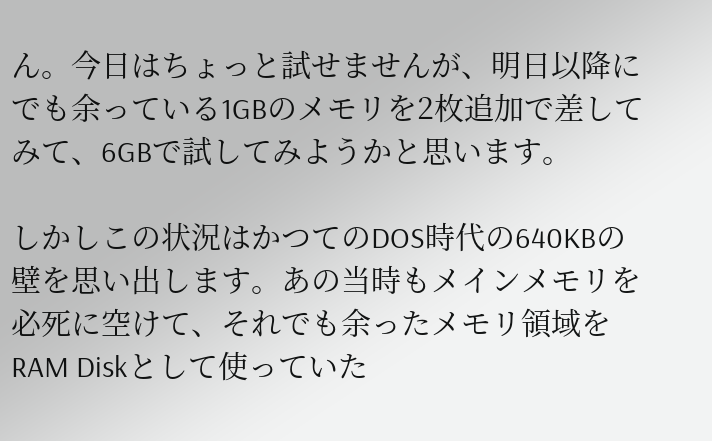ん。今日はちょっと試せませんが、明日以降にでも余っている1GBのメモリを2枚追加で差してみて、6GBで試してみようかと思います。

しかしこの状況はかつてのDOS時代の640KBの壁を思い出します。あの当時もメインメモリを必死に空けて、それでも余ったメモリ領域をRAM Diskとして使っていた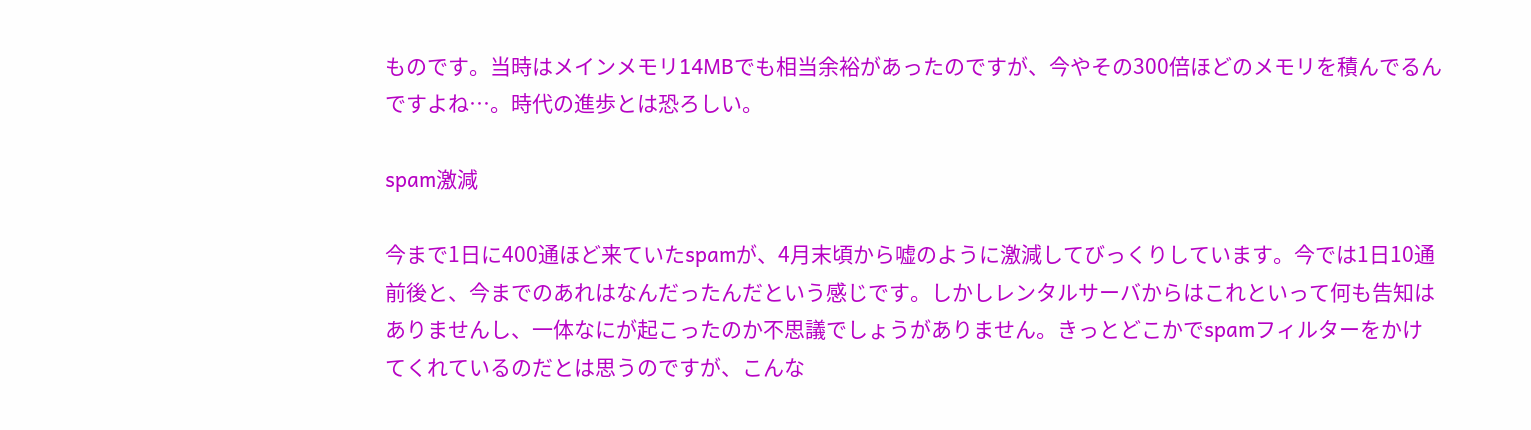ものです。当時はメインメモリ14MBでも相当余裕があったのですが、今やその300倍ほどのメモリを積んでるんですよね…。時代の進歩とは恐ろしい。

spam激減

今まで1日に400通ほど来ていたspamが、4月末頃から嘘のように激減してびっくりしています。今では1日10通前後と、今までのあれはなんだったんだという感じです。しかしレンタルサーバからはこれといって何も告知はありませんし、一体なにが起こったのか不思議でしょうがありません。きっとどこかでspamフィルターをかけてくれているのだとは思うのですが、こんな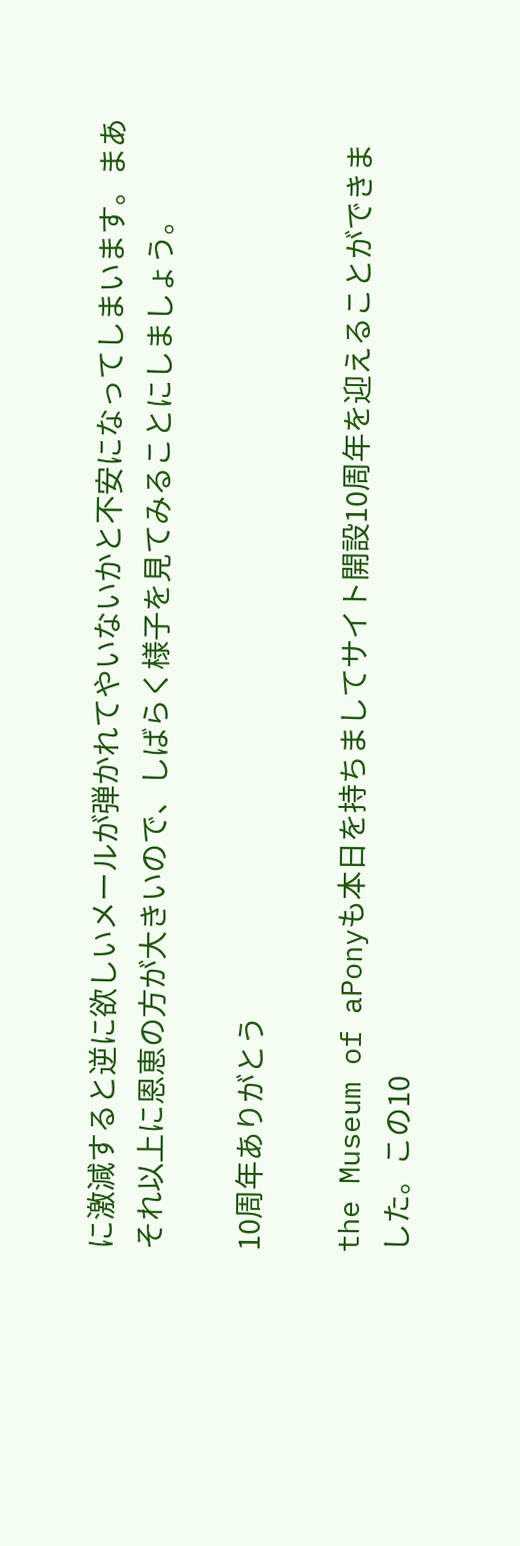に激減すると逆に欲しいメールが弾かれてやいないかと不安になってしまいます。まあそれ以上に恩恵の方が大きいので、しばらく様子を見てみることにしましょう。

10周年ありがとう

the Museum of aPonyも本日を持ちましてサイト開設10周年を迎えることができました。この10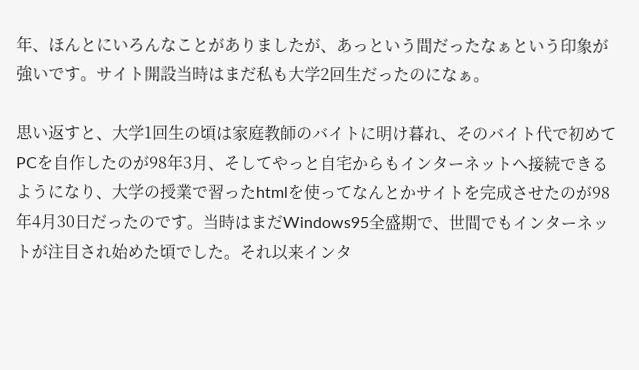年、ほんとにいろんなことがありましたが、あっという間だったなぁという印象が強いです。サイト開設当時はまだ私も大学2回生だったのになぁ。

思い返すと、大学1回生の頃は家庭教師のバイトに明け暮れ、そのバイト代で初めてPCを自作したのが98年3月、そしてやっと自宅からもインターネットへ接続できるようになり、大学の授業で習ったhtmlを使ってなんとかサイトを完成させたのが98年4月30日だったのです。当時はまだWindows95全盛期で、世間でもインターネットが注目され始めた頃でした。それ以来インタ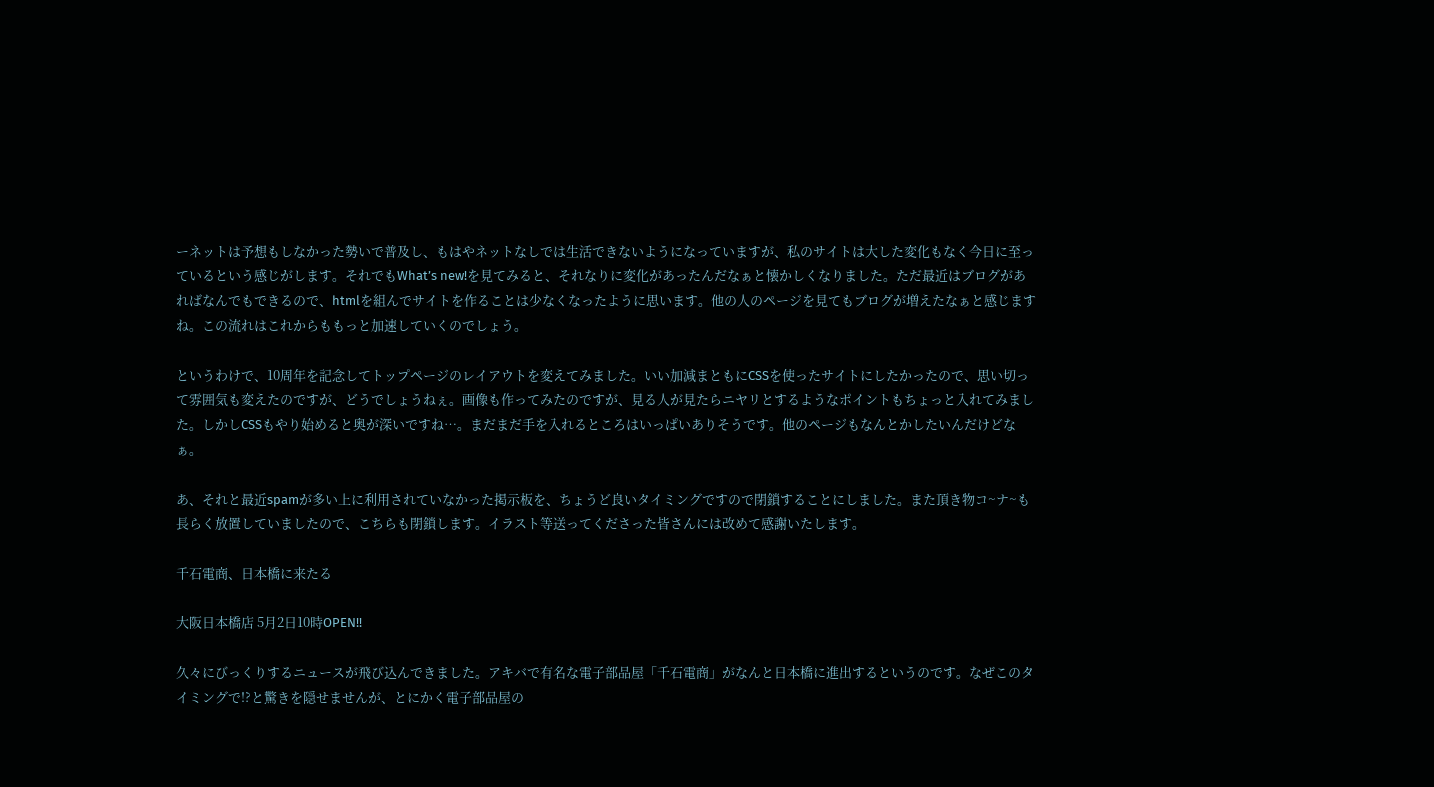ーネットは予想もしなかった勢いで普及し、もはやネットなしでは生活できないようになっていますが、私のサイトは大した変化もなく今日に至っているという感じがします。それでもWhat’s new!を見てみると、それなりに変化があったんだなぁと懐かしくなりました。ただ最近はブログがあればなんでもできるので、htmlを組んでサイトを作ることは少なくなったように思います。他の人のページを見てもブログが増えたなぁと感じますね。この流れはこれからももっと加速していくのでしょう。

というわけで、10周年を記念してトップページのレイアウトを変えてみました。いい加減まともにCSSを使ったサイトにしたかったので、思い切って雰囲気も変えたのですが、どうでしょうねぇ。画像も作ってみたのですが、見る人が見たらニヤリとするようなポイントもちょっと入れてみました。しかしCSSもやり始めると奥が深いですね…。まだまだ手を入れるところはいっぱいありそうです。他のページもなんとかしたいんだけどなぁ。

あ、それと最近spamが多い上に利用されていなかった掲示板を、ちょうど良いタイミングですので閉鎖することにしました。また頂き物コ~ナ~も長らく放置していましたので、こちらも閉鎖します。イラスト等送ってくださった皆さんには改めて感謝いたします。

千石電商、日本橋に来たる

大阪日本橋店 5月2日10時OPEN!!

久々にびっくりするニュースが飛び込んできました。アキバで有名な電子部品屋「千石電商」がなんと日本橋に進出するというのです。なぜこのタイミングで!?と驚きを隠せませんが、とにかく電子部品屋の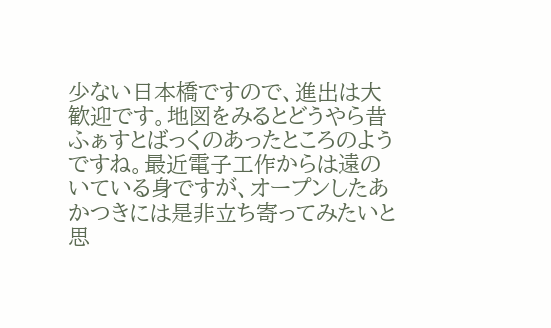少ない日本橋ですので、進出は大歓迎です。地図をみるとどうやら昔ふぁすとばっくのあったところのようですね。最近電子工作からは遠のいている身ですが、オープンしたあかつきには是非立ち寄ってみたいと思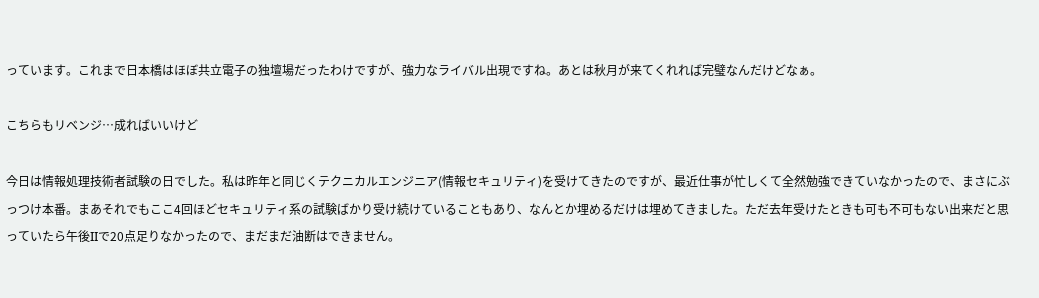っています。これまで日本橋はほぼ共立電子の独壇場だったわけですが、強力なライバル出現ですね。あとは秋月が来てくれれば完璧なんだけどなぁ。

こちらもリベンジ…成ればいいけど

今日は情報処理技術者試験の日でした。私は昨年と同じくテクニカルエンジニア(情報セキュリティ)を受けてきたのですが、最近仕事が忙しくて全然勉強できていなかったので、まさにぶっつけ本番。まあそれでもここ4回ほどセキュリティ系の試験ばかり受け続けていることもあり、なんとか埋めるだけは埋めてきました。ただ去年受けたときも可も不可もない出来だと思っていたら午後IIで20点足りなかったので、まだまだ油断はできません。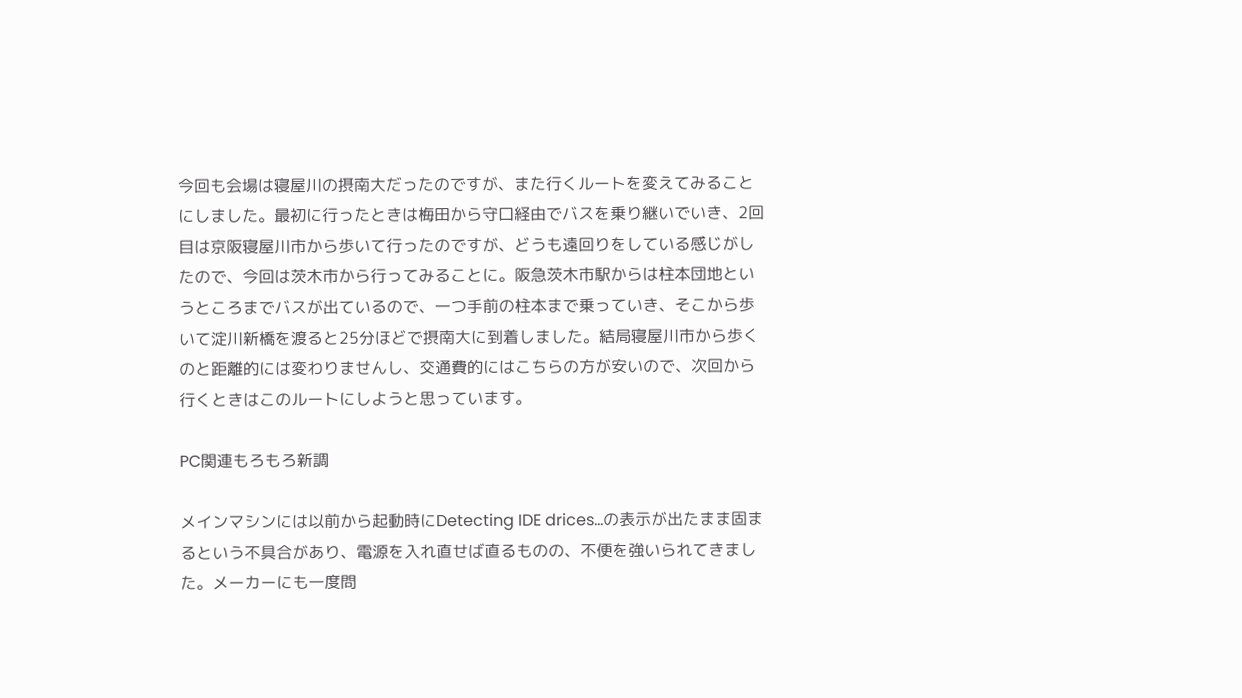今回も会場は寝屋川の摂南大だったのですが、また行くルートを変えてみることにしました。最初に行ったときは梅田から守口経由でバスを乗り継いでいき、2回目は京阪寝屋川市から歩いて行ったのですが、どうも遠回りをしている感じがしたので、今回は茨木市から行ってみることに。阪急茨木市駅からは柱本団地というところまでバスが出ているので、一つ手前の柱本まで乗っていき、そこから歩いて淀川新橋を渡ると25分ほどで摂南大に到着しました。結局寝屋川市から歩くのと距離的には変わりませんし、交通費的にはこちらの方が安いので、次回から行くときはこのルートにしようと思っています。

PC関連もろもろ新調

メインマシンには以前から起動時にDetecting IDE drices…の表示が出たまま固まるという不具合があり、電源を入れ直せば直るものの、不便を強いられてきました。メーカーにも一度問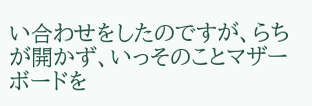い合わせをしたのですが、らちが開かず、いっそのことマザーボードを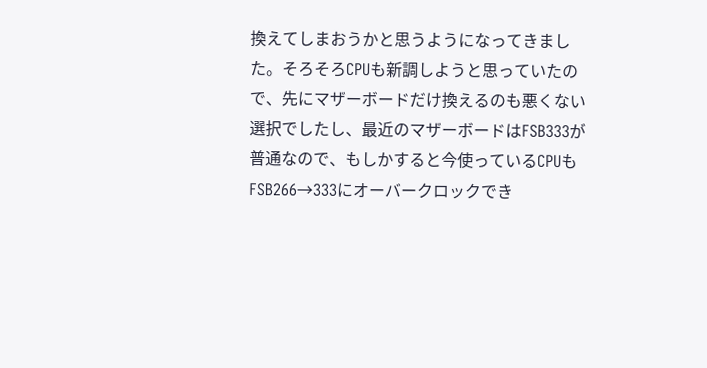換えてしまおうかと思うようになってきました。そろそろCPUも新調しようと思っていたので、先にマザーボードだけ換えるのも悪くない選択でしたし、最近のマザーボードはFSB333が普通なので、もしかすると今使っているCPUもFSB266→333にオーバークロックでき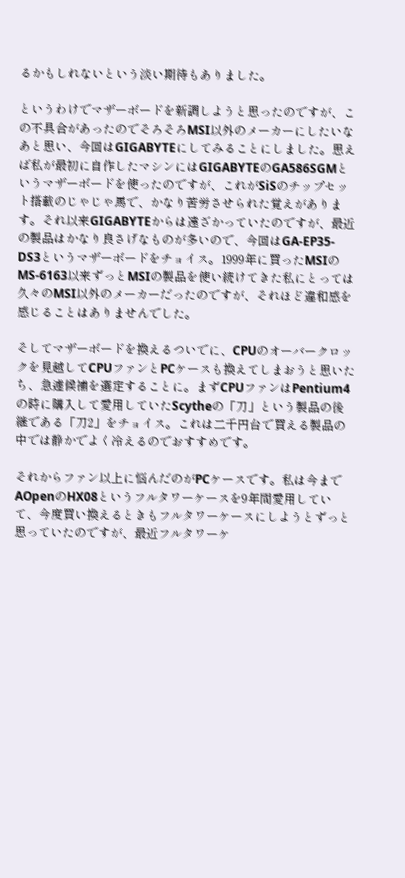るかもしれないという淡い期待もありました。

というわけでマザーボードを新調しようと思ったのですが、この不具合があったのでそろそろMSI以外のメーカーにしたいなあと思い、今回はGIGABYTEにしてみることにしました。思えば私が最初に自作したマシンにはGIGABYTEのGA586SGMというマザーボードを使ったのですが、これがSiSのチップセット搭載のじゃじゃ馬で、かなり苦労させられた覚えがあります。それ以来GIGABYTEからは遠ざかっていたのですが、最近の製品はかなり良さげなものが多いので、今回はGA-EP35-DS3というマザーボードをチョイス。1999年に買ったMSIのMS-6163以来ずっとMSIの製品を使い続けてきた私にとっては久々のMSI以外のメーカーだったのですが、それほど違和感を感じることはありませんでした。

そしてマザーボードを換えるついでに、CPUのオーバークロックを見越してCPUファンとPCケースも換えてしまおうと思いたち、急遽候補を選定することに。まずCPUファンはPentium4の時に購入して愛用していたScytheの「刀」という製品の後継である「刀2」をチョイス。これは二千円台で買える製品の中では静かでよく冷えるのでおすすめです。

それからファン以上に悩んだのがPCケースです。私は今までAOpenのHX08というフルタワーケースを9年間愛用していて、今度買い換えるときもフルタワーケースにしようとずっと思っていたのですが、最近フルタワーケ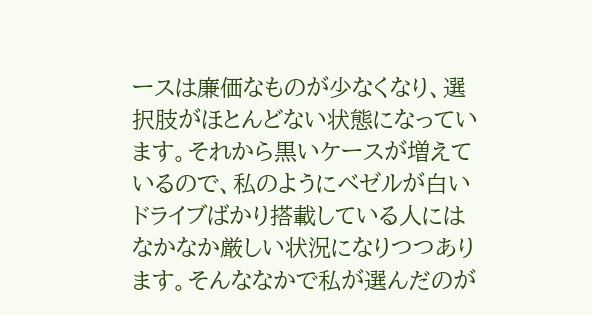ースは廉価なものが少なくなり、選択肢がほとんどない状態になっています。それから黒いケースが増えているので、私のようにベゼルが白いドライブばかり搭載している人にはなかなか厳しい状況になりつつあります。そんななかで私が選んだのが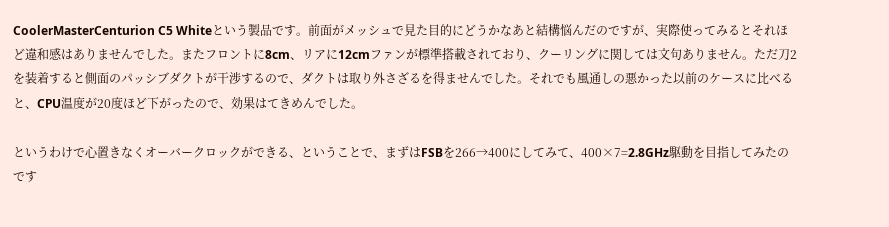CoolerMasterCenturion C5 Whiteという製品です。前面がメッシュで見た目的にどうかなあと結構悩んだのですが、実際使ってみるとそれほど違和感はありませんでした。またフロントに8cm、リアに12cmファンが標準搭載されており、クーリングに関しては文句ありません。ただ刀2を装着すると側面のパッシブダクトが干渉するので、ダクトは取り外さざるを得ませんでした。それでも風通しの悪かった以前のケースに比べると、CPU温度が20度ほど下がったので、効果はてきめんでした。

というわけで心置きなくオーバークロックができる、ということで、まずはFSBを266→400にしてみて、400×7=2.8GHz駆動を目指してみたのです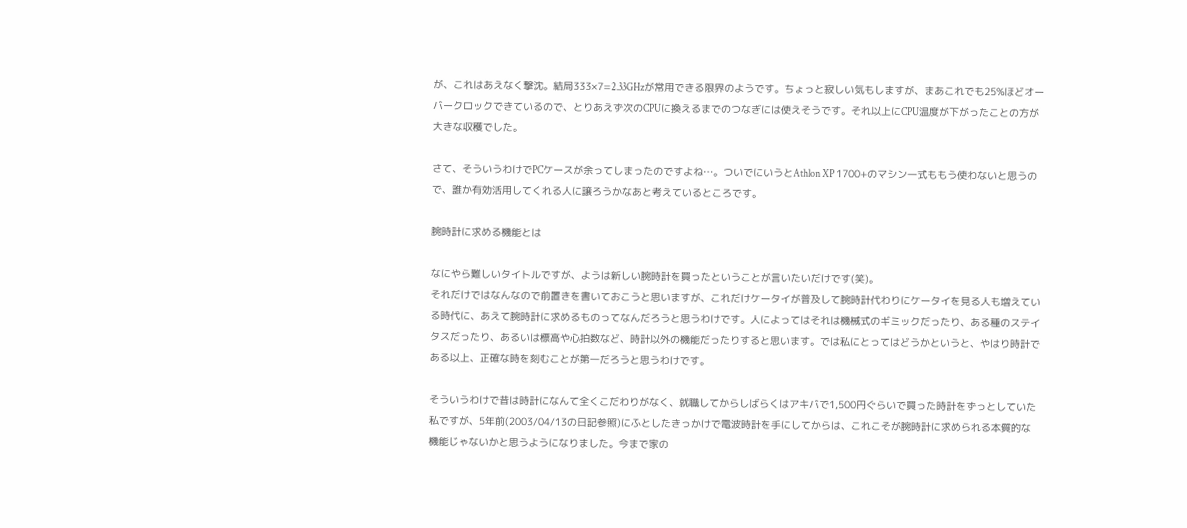が、これはあえなく撃沈。結局333×7=2.33GHzが常用できる限界のようです。ちょっと寂しい気もしますが、まあこれでも25%ほどオーバークロックできているので、とりあえず次のCPUに換えるまでのつなぎには使えそうです。それ以上にCPU温度が下がったことの方が大きな収穫でした。

さて、そういうわけでPCケースが余ってしまったのですよね…。ついでにいうとAthlon XP 1700+のマシン一式ももう使わないと思うので、誰か有効活用してくれる人に譲ろうかなあと考えているところです。

腕時計に求める機能とは

なにやら難しいタイトルですが、ようは新しい腕時計を買ったということが言いたいだけです(笑)。
それだけではなんなので前置きを書いておこうと思いますが、これだけケータイが普及して腕時計代わりにケータイを見る人も増えている時代に、あえて腕時計に求めるものってなんだろうと思うわけです。人によってはそれは機械式のギミックだったり、ある種のステイタスだったり、あるいは標高や心拍数など、時計以外の機能だったりすると思います。では私にとってはどうかというと、やはり時計である以上、正確な時を刻むことが第一だろうと思うわけです。

そういうわけで昔は時計になんて全くこだわりがなく、就職してからしばらくはアキバで1,500円ぐらいで買った時計をずっとしていた私ですが、5年前(2003/04/13の日記参照)にふとしたきっかけで電波時計を手にしてからは、これこそが腕時計に求められる本質的な機能じゃないかと思うようになりました。今まで家の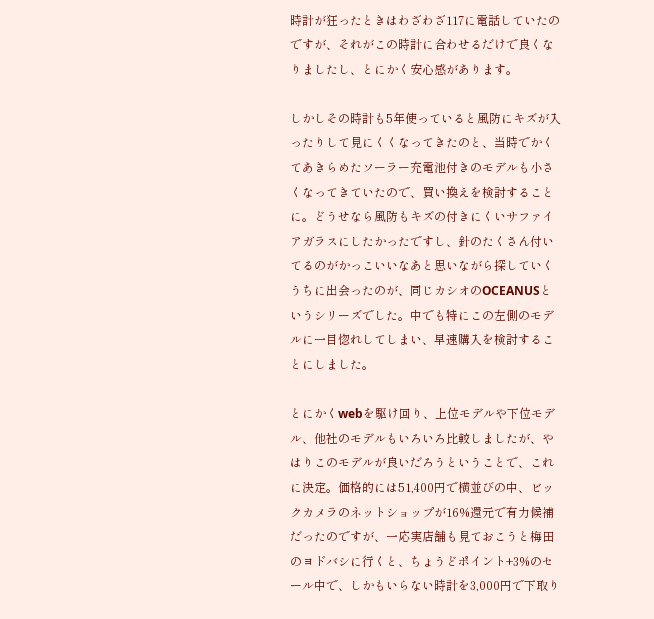時計が狂ったときはわざわざ117に電話していたのですが、それがこの時計に合わせるだけで良くなりましたし、とにかく安心感があります。

しかしその時計も5年使っていると風防にキズが入ったりして見にくくなってきたのと、当時でかくてあきらめたソーラー充電池付きのモデルも小さくなってきていたので、買い換えを検討することに。どうせなら風防もキズの付きにくいサファイアガラスにしたかったですし、針のたくさん付いてるのがかっこいいなあと思いながら探していくうちに出会ったのが、同じカシオのOCEANUSというシリーズでした。中でも特にこの左側のモデルに一目惚れしてしまい、早速購入を検討することにしました。

とにかくwebを駆け回り、上位モデルや下位モデル、他社のモデルもいろいろ比較しましたが、やはりこのモデルが良いだろうということで、これに決定。価格的には51,400円で横並びの中、ビックカメラのネットショップが16%還元で有力候補だったのですが、一応実店舗も見ておこうと梅田のヨドバシに行くと、ちょうどポイント+3%のセール中で、しかもいらない時計を3,000円で下取り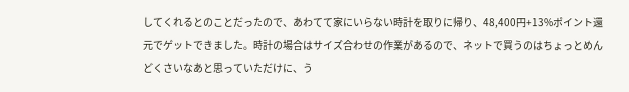してくれるとのことだったので、あわてて家にいらない時計を取りに帰り、48,400円+13%ポイント還元でゲットできました。時計の場合はサイズ合わせの作業があるので、ネットで買うのはちょっとめんどくさいなあと思っていただけに、う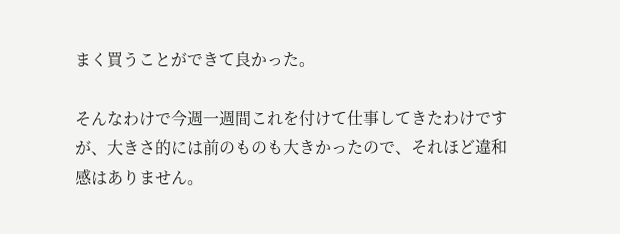まく買うことができて良かった。

そんなわけで今週一週間これを付けて仕事してきたわけですが、大きさ的には前のものも大きかったので、それほど違和感はありません。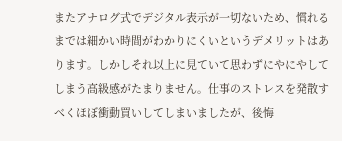またアナログ式でデジタル表示が一切ないため、慣れるまでは細かい時間がわかりにくいというデメリットはあります。しかしそれ以上に見ていて思わずにやにやしてしまう高級感がたまりません。仕事のストレスを発散すべくほぼ衝動買いしてしまいましたが、後悔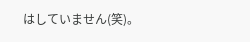はしていません(笑)。